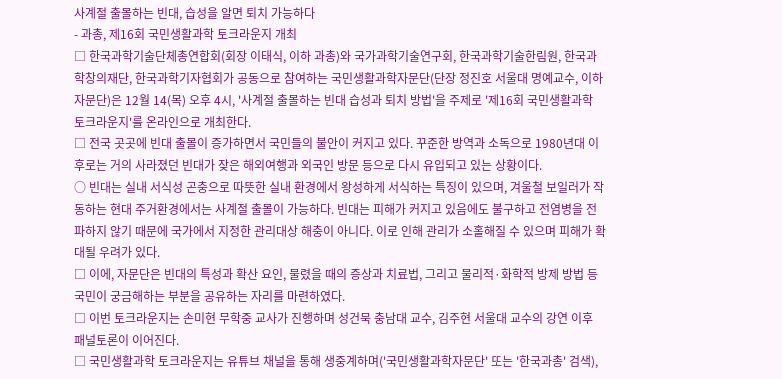사계절 출몰하는 빈대, 습성을 알면 퇴치 가능하다
- 과총, 제16회 국민생활과학 토크라운지 개최
□ 한국과학기술단체총연합회(회장 이태식, 이하 과총)와 국가과학기술연구회, 한국과학기술한림원, 한국과학창의재단, 한국과학기자협회가 공동으로 참여하는 국민생활과학자문단(단장 정진호 서울대 명예교수, 이하 자문단)은 12월 14(목) 오후 4시, '사계절 출몰하는 빈대 습성과 퇴치 방법'을 주제로 '제16회 국민생활과학 토크라운지'를 온라인으로 개최한다.
□ 전국 곳곳에 빈대 출몰이 증가하면서 국민들의 불안이 커지고 있다. 꾸준한 방역과 소독으로 1980년대 이후로는 거의 사라졌던 빈대가 잦은 해외여행과 외국인 방문 등으로 다시 유입되고 있는 상황이다.
○ 빈대는 실내 서식성 곤충으로 따뜻한 실내 환경에서 왕성하게 서식하는 특징이 있으며, 겨울철 보일러가 작동하는 현대 주거환경에서는 사계절 출몰이 가능하다. 빈대는 피해가 커지고 있음에도 불구하고 전염병을 전파하지 않기 때문에 국가에서 지정한 관리대상 해충이 아니다. 이로 인해 관리가 소홀해질 수 있으며 피해가 확대될 우려가 있다.
□ 이에, 자문단은 빈대의 특성과 확산 요인, 물렸을 때의 증상과 치료법, 그리고 물리적·화학적 방제 방법 등 국민이 궁금해하는 부분을 공유하는 자리를 마련하였다.
□ 이번 토크라운지는 손미현 무학중 교사가 진행하며 성건묵 충남대 교수, 김주현 서울대 교수의 강연 이후 패널토론이 이어진다.
□ 국민생활과학 토크라운지는 유튜브 채널을 통해 생중계하며('국민생활과학자문단' 또는 '한국과총' 검색),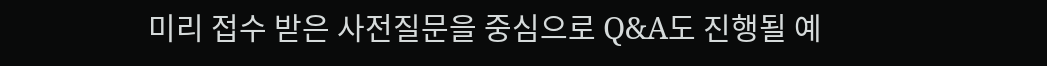미리 접수 받은 사전질문을 중심으로 Q&A도 진행될 예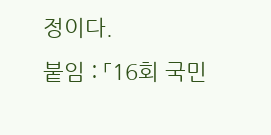정이다.
붙임 : 「16회 국민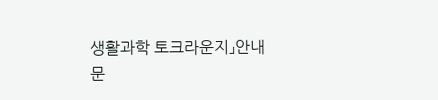생활과학 토크라운지」안내문